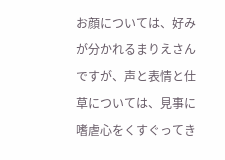お顔については、好みが分かれるまりえさんですが、声と表情と仕草については、見事に嗜虐心をくすぐってき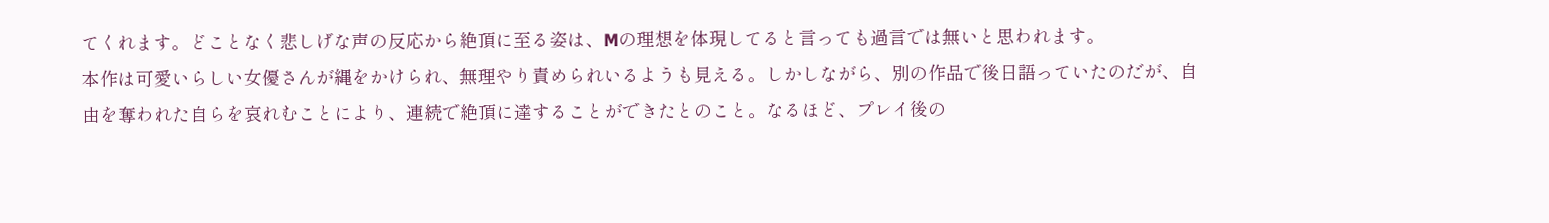てくれます。どことなく悲しげな声の反応から絶頂に至る姿は、Mの理想を体現してると言っても過言では無いと思われます。
本作は可愛いらしい女優さんが縄をかけられ、無理やり責められいるようも見える。しかしながら、別の作品で後日語っていたのだが、自由を奪われた自らを哀れむことにより、連続で絶頂に達することができたとのこと。なるほど、プレイ後の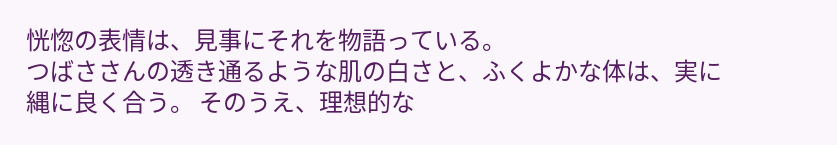恍惚の表情は、見事にそれを物語っている。
つばささんの透き通るような肌の白さと、ふくよかな体は、実に縄に良く合う。 そのうえ、理想的な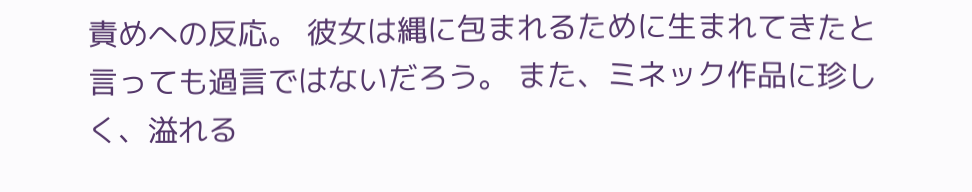責めへの反応。 彼女は縄に包まれるために生まれてきたと言っても過言ではないだろう。 また、ミネック作品に珍しく、溢れる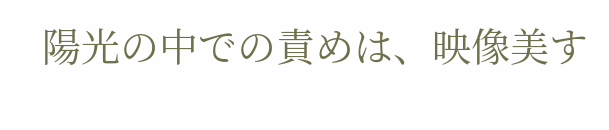陽光の中での責めは、映像美す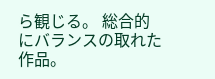ら観じる。 総合的にバランスの取れた作品。